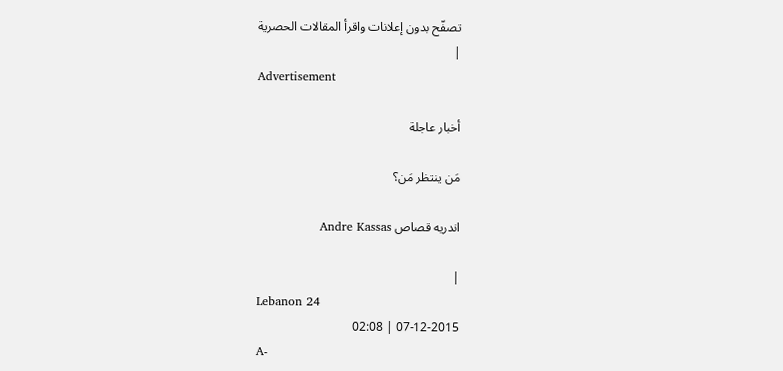تصفّح بدون إعلانات واقرأ المقالات الحصرية
|
Advertisement

أخبار عاجلة

مَن ينتظر مَن؟

اندريه قصاص Andre Kassas

|
Lebanon 24
07-12-2015 | 02:08
A-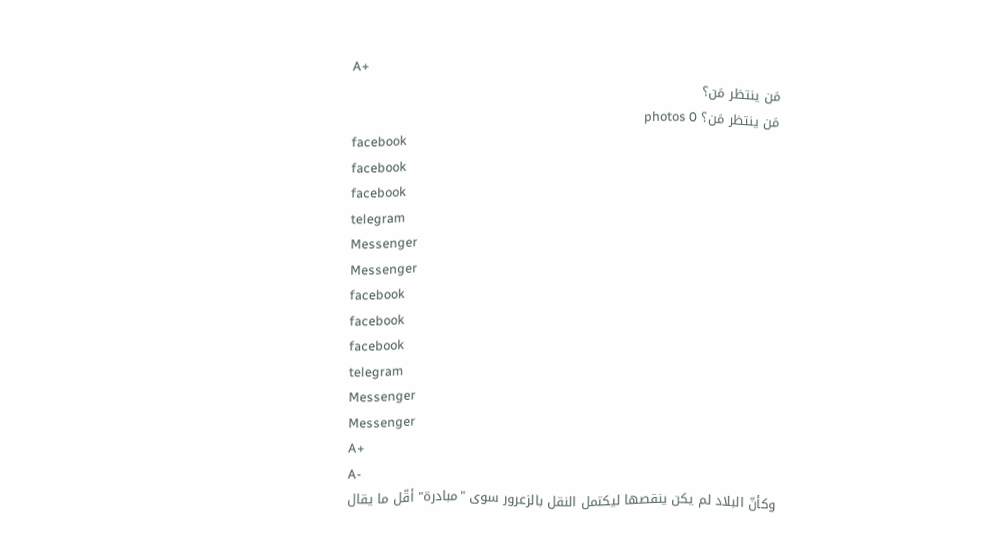A+
مَن ينتظر مَن؟
مَن ينتظر مَن؟ photos 0
facebook
facebook
facebook
telegram
Messenger
Messenger
facebook
facebook
facebook
telegram
Messenger
Messenger
A+
A-
وكأنّ البلاد لم يكن ينقصها ليكتمل النقل بالزعرور سوى "مبادرة" أقّل ما يقال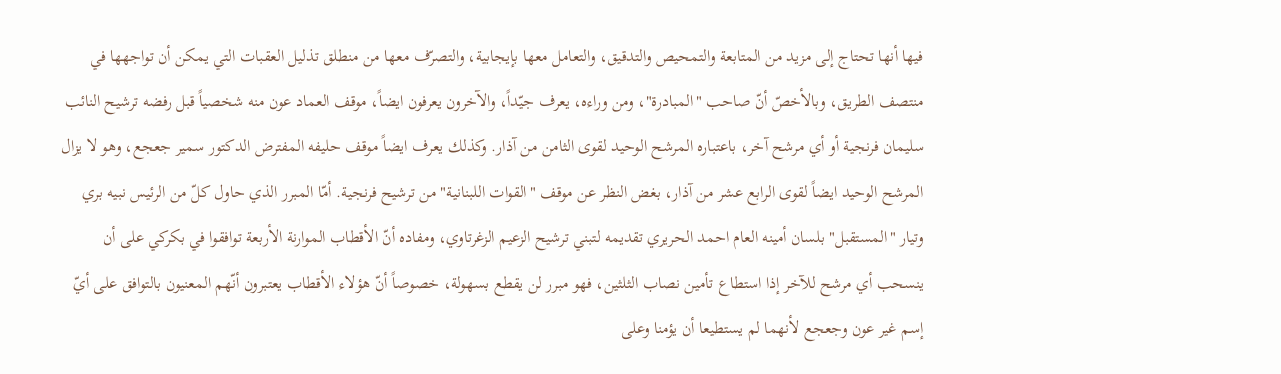فيها أنها تحتاج إلى مزيد من المتابعة والتمحيص والتدقيق، والتعامل معها بإيجابية، والتصرّف معها من منطلق تذليل العقبات التي يمكن أن تواجهها في منتصف الطريق، وبالأخصّ أنّ صاحب "المبادرة"، ومن وراءه، يعرف جيّداً، والآخرون يعرفون ايضاً، موقف العماد عون منه شخصياً قبل رفضه ترشيح النائب سليمان فرنجية أو أي مرشح آخر، باعتباره المرشح الوحيد لقوى الثامن من آذار. وكذلك يعرف ايضاً موقف حليفه المفترض الدكتور سمير جعجع، وهو لا يزال المرشح الوحيد ايضاً لقوى الرابع عشر من آذار، بغض النظر عن موقف "القوات اللبنانية" من ترشيح فرنجية. أمّا المبرر الذي حاول كلّ من الرئيس نبيه بري وتيار "المستقبل" بلسان أمينه العام احمد الحريري تقديمه لتبني ترشيح الزعيم الزغرتاوي، ومفاده أنّ الأقطاب الموارنة الأربعة توافقوا في بكركي على أن ينسحب أي مرشح للآخر إذا استطاع تأمين نصاب الثلثين، فهو مبرر لن يقطع بسهولة، خصوصاً أنّ هؤلاء الأقطاب يعتبرون أنّهم المعنيون بالتوافق على أيّ إسم غير عون وجعجع لأنهما لم يستطيعا أن يؤمنا وعلى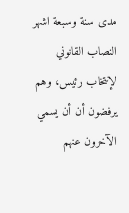مدى سنة وسبعة اشهر النصاب القانوني لإنتخاب رئيس، وهم يرفضون أن أن يسمي الآخرون عنهم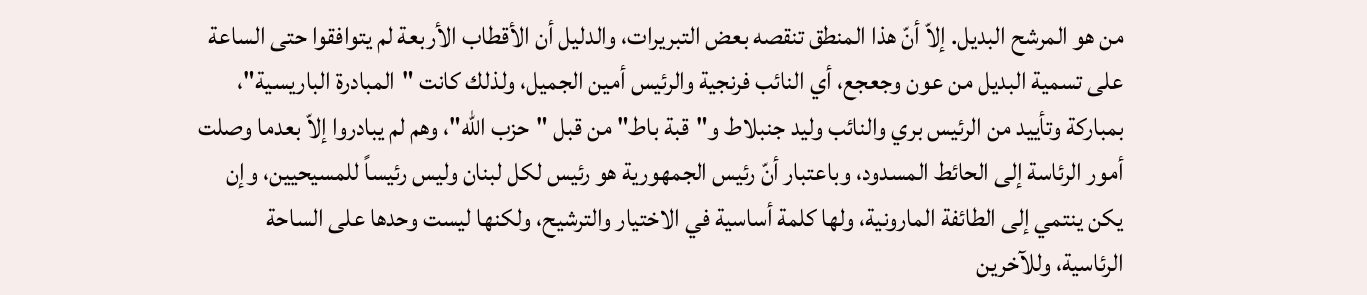من هو المرشح البديل. إلاّ أنّ هذا المنطق تنقصه بعض التبريرات، والدليل أن الأقطاب الأربعة لم يتوافقوا حتى الساعة على تسمية البديل من عون وجعجع، أي النائب فرنجية والرئيس أمين الجميل، ولذلك كانت "المبادرة الباريسية"، بمباركة وتأييد من الرئيس بري والنائب وليد جنبلاط و"قبة باط" من قبل "حزب الله"، وهم لم يبادروا إلاّ بعدما وصلت أمور الرئاسة إلى الحائط المسدود، وباعتبار أنّ رئيس الجمهورية هو رئيس لكل لبنان وليس رئيساً للمسيحيين، وإن يكن ينتمي إلى الطائفة المارونية، ولها كلمة أساسية في الاختيار والترشيح، ولكنها ليست وحدها على الساحة الرئاسية، وللآخرين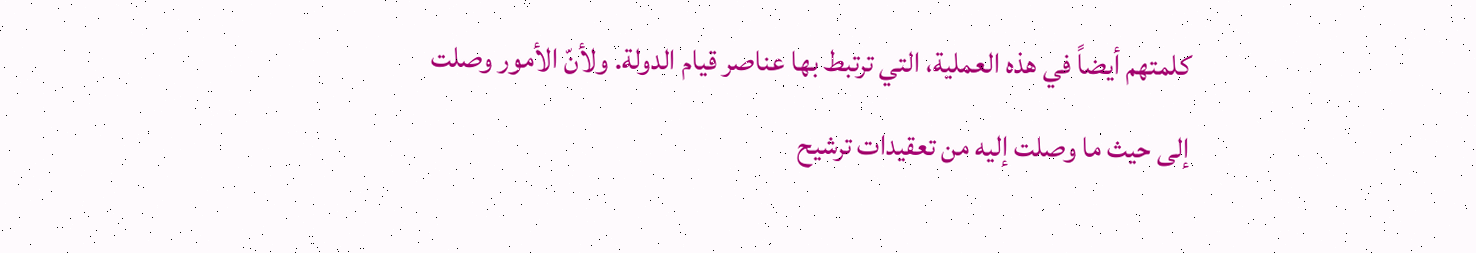كلمتهم أيضاً في هذه العملية، التي ترتبط بها عناصر قيام الدولة. ولأنّ الأمور وصلت إلى حيث ما وصلت إليه من تعقيدات ترشيح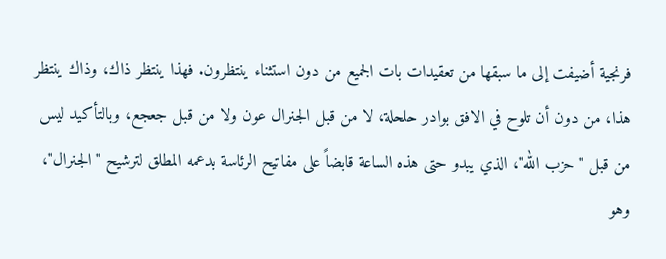فرنجية أضيفت إلى ما سبقها من تعقيدات بات الجميع من دون استثناء ينتظرون. فهذا ينتظر ذاك، وذاك ينتظر هذا، من دون أن تلوح في الافق بوادر حلحلة، لا من قبل الجنرال عون ولا من قبل جعجع، وبالتأكيد ليس من قبل "حزب الله"، الذي يبدو حتى هذه الساعة قابضاً على مفاتيح الرئاسة بدعمه المطلق لترشيح "الجنرال"، وهو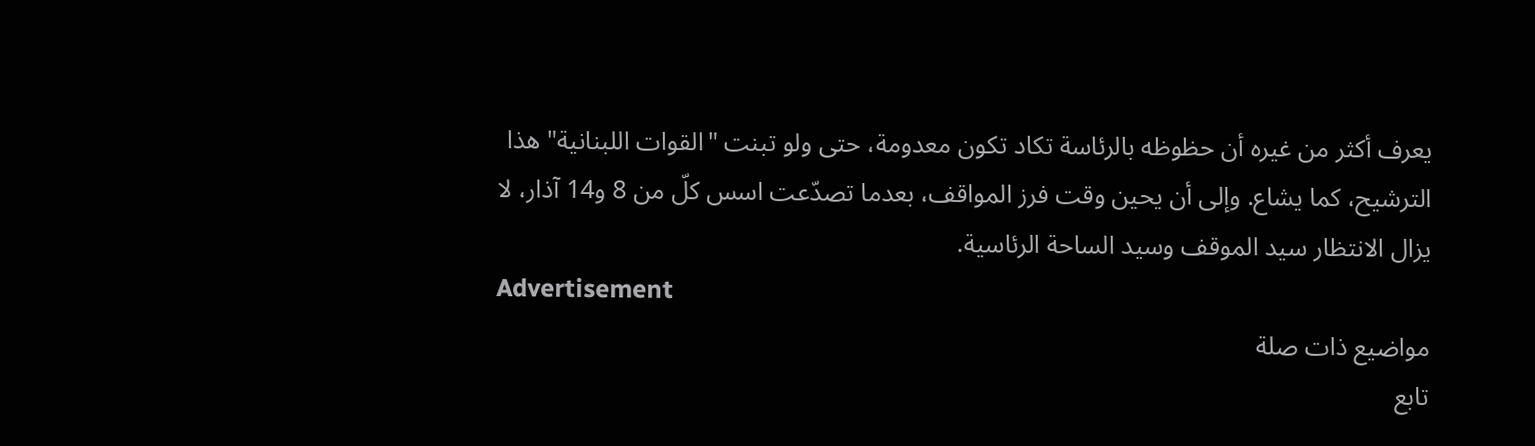يعرف أكثر من غيره أن حظوظه بالرئاسة تكاد تكون معدومة، حتى ولو تبنت "القوات اللبنانية" هذا الترشيح، كما يشاع. وإلى أن يحين وقت فرز المواقف، بعدما تصدّعت اسس كلّ من 8 و14 آذار، لا يزال الانتظار سيد الموقف وسيد الساحة الرئاسية.
Advertisement
مواضيع ذات صلة
تابع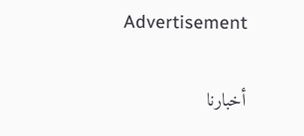Advertisement

أخبارنا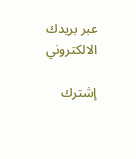عبر بريدك الالكتروني

إشترك